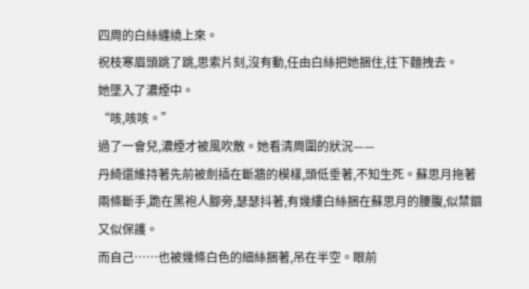四周的白絲纏繞上來。
祝枝寒眉頭跳了跳,思索片刻,沒有動,任由白絲把她捆住,往下麵拽去。
她墜入了濃煙中。
“咳,咳咳。”
過了一會兒,濃煙才被風吹散。她看清周圍的狀況——
丹綺還維持著先前被劍插在斷牆的模樣,頭低垂著,不知生死。蘇思月拖著兩條斷手,跪在黑袍人腳旁,瑟瑟抖著,有幾縷白絲捆在蘇思月的腰腹,似禁錮又似保護。
而自己……也被幾條白色的細絲捆著,吊在半空。眼前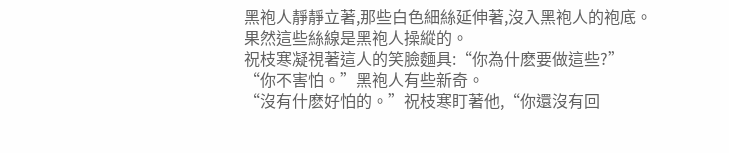黑袍人靜靜立著,那些白色細絲延伸著,沒入黑袍人的袍底。
果然這些絲線是黑袍人操縱的。
祝枝寒凝視著這人的笑臉麵具:“你為什麽要做這些?”
“你不害怕。”黑袍人有些新奇。
“沒有什麽好怕的。”祝枝寒盯著他,“你還沒有回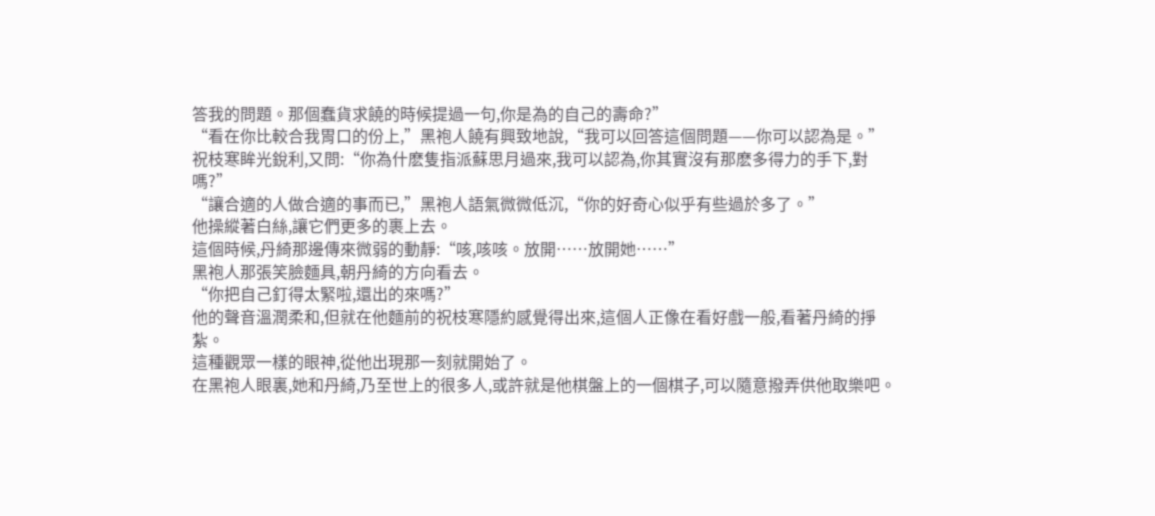答我的問題。那個蠢貨求饒的時候提過一句,你是為的自己的壽命?”
“看在你比較合我胃口的份上,”黑袍人饒有興致地說,“我可以回答這個問題——你可以認為是。”
祝枝寒眸光銳利,又問:“你為什麽隻指派蘇思月過來,我可以認為,你其實沒有那麽多得力的手下,對嗎?”
“讓合適的人做合適的事而已,”黑袍人語氣微微低沉,“你的好奇心似乎有些過於多了。”
他操縱著白絲,讓它們更多的裹上去。
這個時候,丹綺那邊傳來微弱的動靜:“咳,咳咳。放開……放開她……”
黑袍人那張笑臉麵具,朝丹綺的方向看去。
“你把自己釘得太緊啦,還出的來嗎?”
他的聲音溫潤柔和,但就在他麵前的祝枝寒隱約感覺得出來,這個人正像在看好戲一般,看著丹綺的掙紮。
這種觀眾一樣的眼神,從他出現那一刻就開始了。
在黑袍人眼裏,她和丹綺,乃至世上的很多人,或許就是他棋盤上的一個棋子,可以隨意撥弄供他取樂吧。